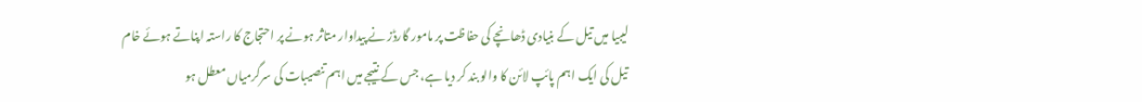لیبیا میں تیل کے بنیادی ڈھانچے کی حفاظت پر مامور گارڈز نے پیداوار متاثر ہونے پر احتجاج کا راستہ اپناتے ہوئے خام تیل کی ایک اہم پائپ لائن کا والو بند کر دیا ہے، جس کے نتیجے میں اہم تنصیبات کی سرگرمیاں معطل ہو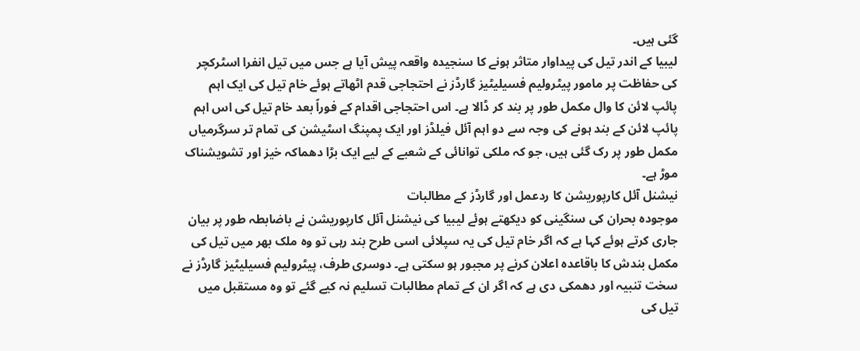گئی ہیں۔
لیبیا کے اندر تیل کی پیداوار متاثر ہونے کا سنجیدہ واقعہ پیش آیا ہے جس میں تیل انفرا اسٹرکچر کی حفاظت پر مامور پیٹرولیم فسیلیٹیز گارڈز نے احتجاجی قدم اٹھاتے ہوئے خام تیل کی ایک اہم پائپ لائن کا وال مکمل طور پر بند کر ڈالا ہے۔ اس احتجاجی اقدام کے فوراً بعد خام تیل کی اس اہم پائپ لائن کے بند ہونے کی وجہ سے دو اہم آئل فیلڈز اور ایک پمپنگ اسٹیشن کی تمام تر سرگرمیاں مکمل طور پر رک گئی ہیں، جو کہ ملکی توانائی کے شعبے کے لیے ایک بڑا دھماکہ خیز اور تشویشناک موڑ ہے۔
نیشنل آئل کارپوریشن کا ردعمل اور گارڈز کے مطالبات
موجودہ بحران کی سنگینی کو دیکھتے ہوئے لیبیا کی نیشنل آئل کارپوریشن نے باضابطہ طور پر بیان جاری کرتے ہوئے کہا ہے کہ اگر خام تیل کی یہ سپلائی اسی طرح بند رہی تو وہ ملک بھر میں تیل کی مکمل بندش کا باقاعدہ اعلان کرنے پر مجبور ہو سکتی ہے۔ دوسری طرف، پیٹرولیم فسیلیٹیز گارڈز نے سخت تنبیہ اور دھمکی دی ہے کہ اگر ان کے تمام مطالبات تسلیم نہ کیے گئے تو وہ مستقبل میں تیل کی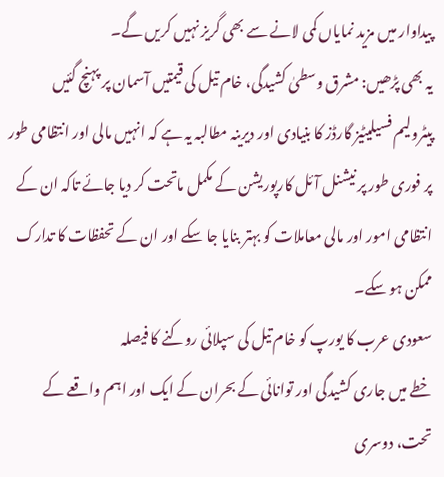پیداوار میں مزید نمایاں کمی لانے سے بھی گریز نہیں کریں گے۔
یہ بھی پڑھیں: مشرق وسطیٰ کشیدگی، خام تیل کی قیمتیں آسمان پر پہنچ گئیں
پیٹرولیم فسیلیٹیز گارڈز کا بنیادی اور دیرینہ مطالبہ یہ ہے کہ انہیں مالی اور انتظامی طور پر فوری طور پر نیشنل آئل کارپوریشن کے مکمل ماتحت کر دیا جائے تاکہ ان کے انتظامی امور اور مالی معاملات کو بہتر بنایا جا سکے اور ان کے تحفظات کا تدارک ممکن ہو سکے۔
سعودی عرب کا یورپ کو خام تیل کی سپلائی روکنے کا فیصلہ
خطے میں جاری کشیدگی اور توانائی کے بحران کے ایک اور اہم واقعے کے تحت، دوسری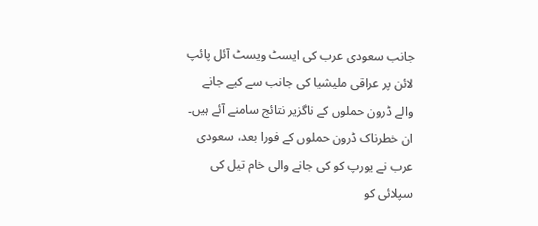جانب سعودی عرب کی ایسٹ ویسٹ آئل پائپ لائن پر عراقی ملیشیا کی جانب سے کیے جانے والے ڈرون حملوں کے ناگزیر نتائج سامنے آئے ہیں۔ ان خطرناک ڈرون حملوں کے فورا بعد، سعودی عرب نے یورپ کو کی جانے والی خام تیل کی سپلائی کو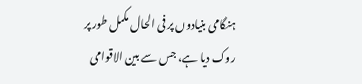ہنگامی بنیادوں پر فی الحال مکمل طور پر روک دیا ہے، جس سے بین الاقوامی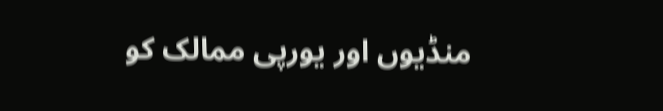منڈیوں اور یورپی ممالک کو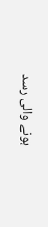ہونے والی رسد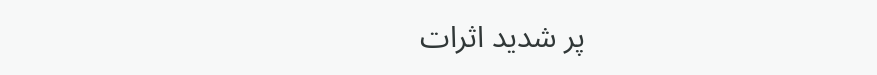پر شدید اثرات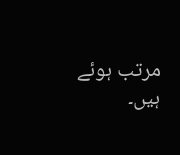مرتب ہوئے ہیں۔